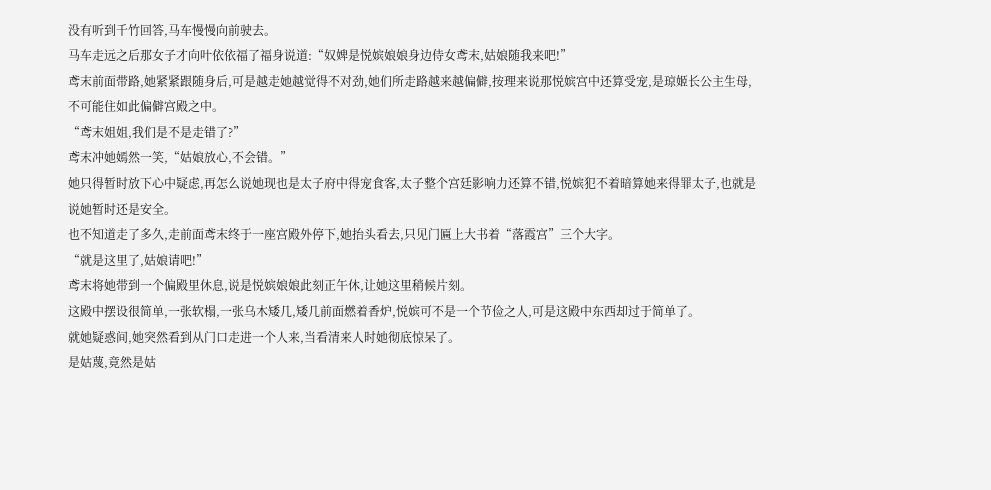没有听到千竹回答,马车慢慢向前驶去。
马车走远之后那女子才向叶依依福了福身说道:“奴婢是悦嫔娘娘身边侍女鸢末,姑娘随我来吧!”
鸢末前面带路,她紧紧跟随身后,可是越走她越觉得不对劲,她们所走路越来越偏僻,按理来说那悦嫔宫中还算受宠,是琼姬长公主生母,不可能住如此偏僻宫殿之中。
“鸢末姐姐,我们是不是走错了?”
鸢末冲她嫣然一笑,“姑娘放心,不会错。”
她只得暂时放下心中疑虑,再怎么说她现也是太子府中得宠食客,太子整个宫廷影响力还算不错,悦嫔犯不着暗算她来得罪太子,也就是说她暂时还是安全。
也不知道走了多久,走前面鸢末终于一座宫殿外停下,她抬头看去,只见门匾上大书着“落霞宫”三个大字。
“就是这里了,姑娘请吧!”
鸢末将她带到一个偏殿里休息,说是悦嫔娘娘此刻正午休,让她这里稍候片刻。
这殿中摆设很简单,一张软榻,一张乌木矮几,矮几前面燃着香炉,悦嫔可不是一个节俭之人,可是这殿中东西却过于简单了。
就她疑惑间,她突然看到从门口走进一个人来,当看清来人时她彻底惊呆了。
是姑蔑,竟然是姑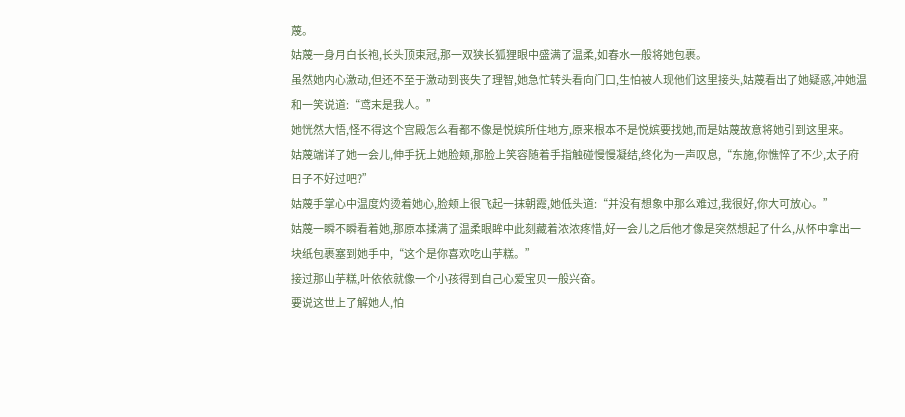蔑。
姑蔑一身月白长袍,长头顶束冠,那一双狭长狐狸眼中盛满了温柔,如春水一般将她包裹。
虽然她内心激动,但还不至于激动到丧失了理智,她急忙转头看向门口,生怕被人现他们这里接头,姑蔑看出了她疑惑,冲她温和一笑说道:“鸢末是我人。”
她恍然大悟,怪不得这个宫殿怎么看都不像是悦嫔所住地方,原来根本不是悦嫔要找她,而是姑蔑故意将她引到这里来。
姑蔑端详了她一会儿,伸手抚上她脸颊,那脸上笑容随着手指触碰慢慢凝结,终化为一声叹息,“东施,你憔悴了不少,太子府日子不好过吧?”
姑蔑手掌心中温度灼烫着她心,脸颊上很飞起一抹朝霞,她低头道:“并没有想象中那么难过,我很好,你大可放心。”
姑蔑一瞬不瞬看着她,那原本揉满了温柔眼眸中此刻藏着浓浓疼惜,好一会儿之后他才像是突然想起了什么,从怀中拿出一块纸包裹塞到她手中,“这个是你喜欢吃山芋糕。”
接过那山芋糕,叶依依就像一个小孩得到自己心爱宝贝一般兴奋。
要说这世上了解她人,怕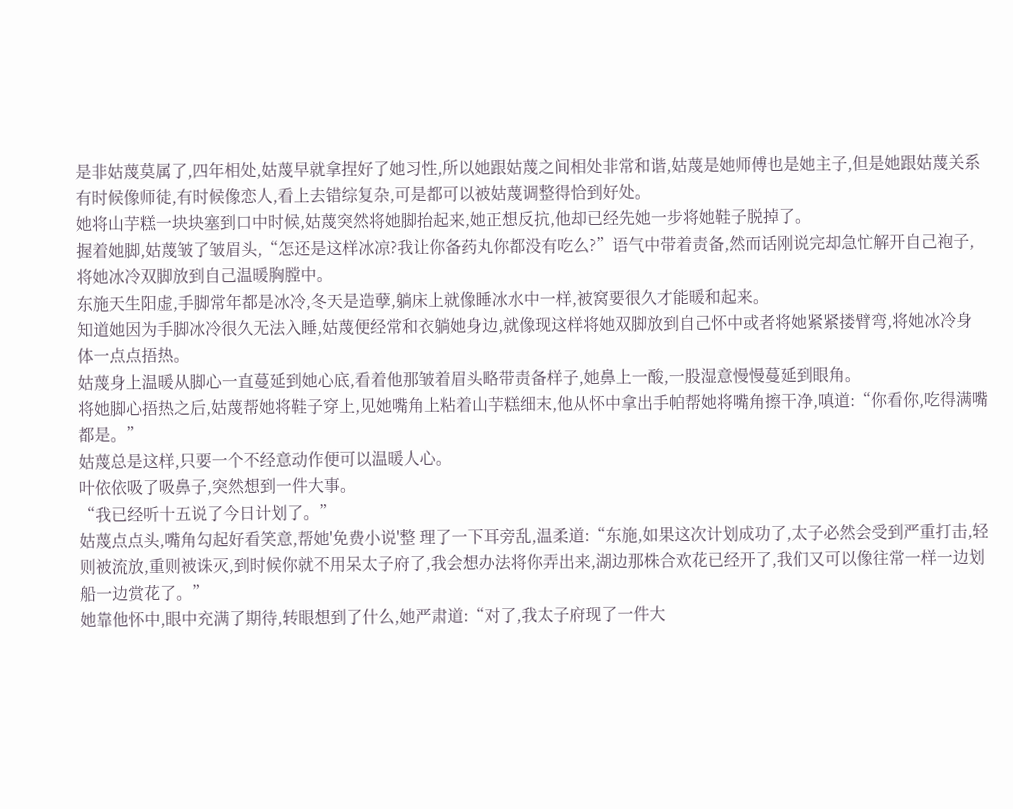是非姑蔑莫属了,四年相处,姑蔑早就拿捏好了她习性,所以她跟姑蔑之间相处非常和谐,姑蔑是她师傅也是她主子,但是她跟姑蔑关系有时候像师徒,有时候像恋人,看上去错综复杂,可是都可以被姑蔑调整得恰到好处。
她将山芋糕一块块塞到口中时候,姑蔑突然将她脚抬起来,她正想反抗,他却已经先她一步将她鞋子脱掉了。
握着她脚,姑蔑皱了皱眉头,“怎还是这样冰凉?我让你备药丸你都没有吃么?”语气中带着责备,然而话刚说完却急忙解开自己袍子,将她冰冷双脚放到自己温暖胸膛中。
东施天生阳虚,手脚常年都是冰冷,冬天是造孽,躺床上就像睡冰水中一样,被窝要很久才能暖和起来。
知道她因为手脚冰冷很久无法入睡,姑蔑便经常和衣躺她身边,就像现这样将她双脚放到自己怀中或者将她紧紧搂臂弯,将她冰冷身体一点点捂热。
姑蔑身上温暖从脚心一直蔓延到她心底,看着他那皱着眉头略带责备样子,她鼻上一酸,一股湿意慢慢蔓延到眼角。
将她脚心捂热之后,姑蔑帮她将鞋子穿上,见她嘴角上粘着山芋糕细末,他从怀中拿出手帕帮她将嘴角擦干净,嗔道:“你看你,吃得满嘴都是。”
姑蔑总是这样,只要一个不经意动作便可以温暖人心。
叶依依吸了吸鼻子,突然想到一件大事。
“我已经听十五说了今日计划了。”
姑蔑点点头,嘴角勾起好看笑意,帮她'免费小说'整 理了一下耳旁乱,温柔道:“东施,如果这次计划成功了,太子必然会受到严重打击,轻则被流放,重则被诛灭,到时候你就不用呆太子府了,我会想办法将你弄出来,湖边那株合欢花已经开了,我们又可以像往常一样一边划船一边赏花了。”
她靠他怀中,眼中充满了期待,转眼想到了什么,她严肃道:“对了,我太子府现了一件大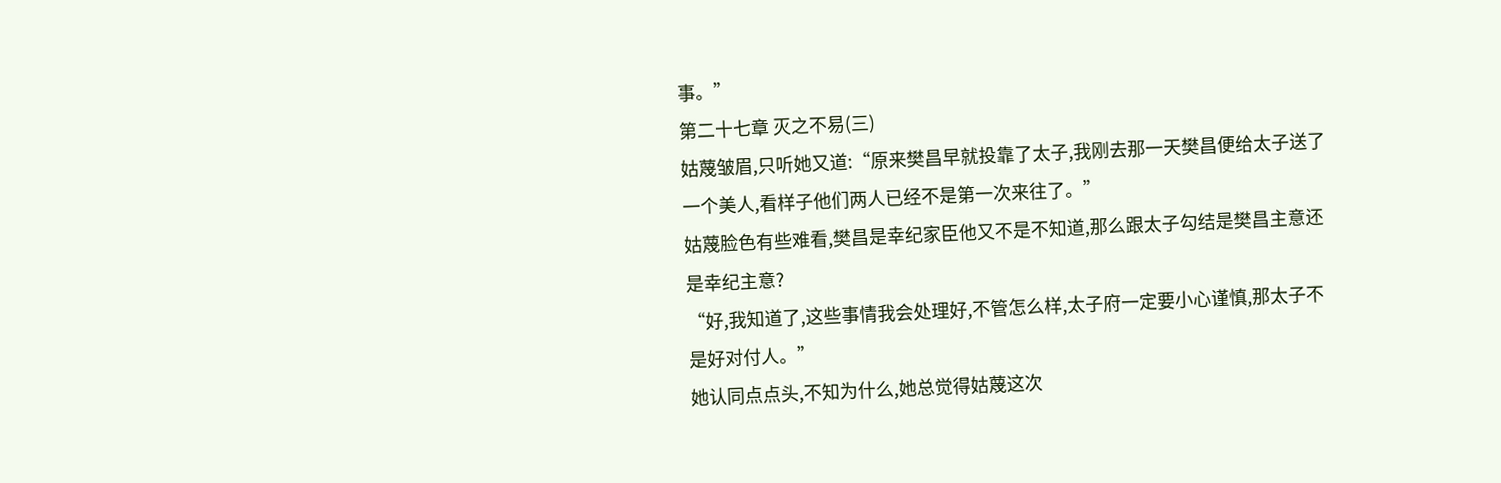事。”
第二十七章 灭之不易(三)
姑蔑皱眉,只听她又道:“原来樊昌早就投靠了太子,我刚去那一天樊昌便给太子送了一个美人,看样子他们两人已经不是第一次来往了。”
姑蔑脸色有些难看,樊昌是幸纪家臣他又不是不知道,那么跟太子勾结是樊昌主意还是幸纪主意?
“好,我知道了,这些事情我会处理好,不管怎么样,太子府一定要小心谨慎,那太子不是好对付人。”
她认同点点头,不知为什么,她总觉得姑蔑这次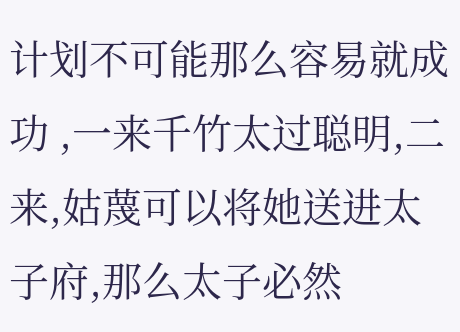计划不可能那么容易就成功 ,一来千竹太过聪明,二来,姑蔑可以将她送进太子府,那么太子必然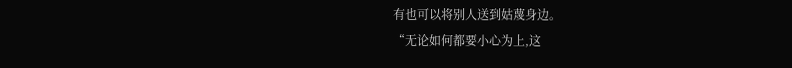有也可以将别人送到姑蔑身边。
“无论如何都要小心为上,这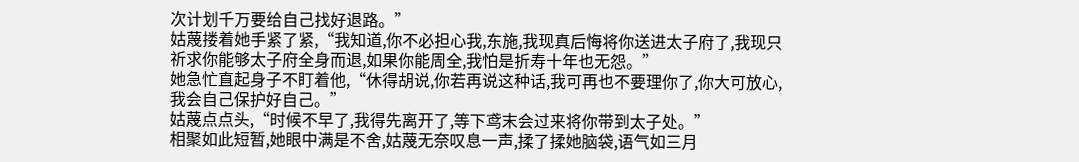次计划千万要给自己找好退路。”
姑蔑搂着她手紧了紧,“我知道,你不必担心我,东施,我现真后悔将你送进太子府了,我现只祈求你能够太子府全身而退,如果你能周全,我怕是折寿十年也无怨。”
她急忙直起身子不盯着他,“休得胡说,你若再说这种话,我可再也不要理你了,你大可放心,我会自己保护好自己。”
姑蔑点点头,“时候不早了,我得先离开了,等下鸢末会过来将你带到太子处。”
相聚如此短暂,她眼中满是不舍,姑蔑无奈叹息一声,揉了揉她脑袋,语气如三月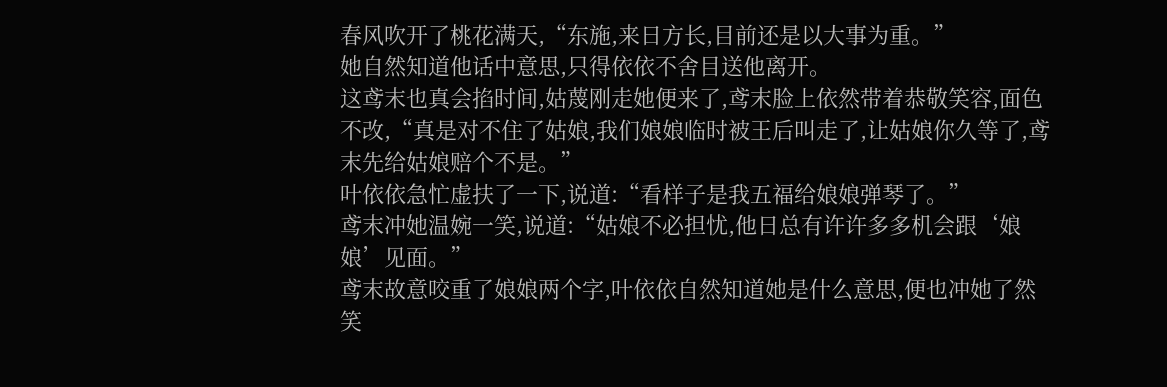春风吹开了桃花满天,“东施,来日方长,目前还是以大事为重。”
她自然知道他话中意思,只得依依不舍目送他离开。
这鸢末也真会掐时间,姑蔑刚走她便来了,鸢末脸上依然带着恭敬笑容,面色不改,“真是对不住了姑娘,我们娘娘临时被王后叫走了,让姑娘你久等了,鸢末先给姑娘赔个不是。”
叶依依急忙虚扶了一下,说道:“看样子是我五福给娘娘弹琴了。”
鸢末冲她温婉一笑,说道:“姑娘不必担忧,他日总有许许多多机会跟‘娘娘’见面。”
鸢末故意咬重了娘娘两个字,叶依依自然知道她是什么意思,便也冲她了然笑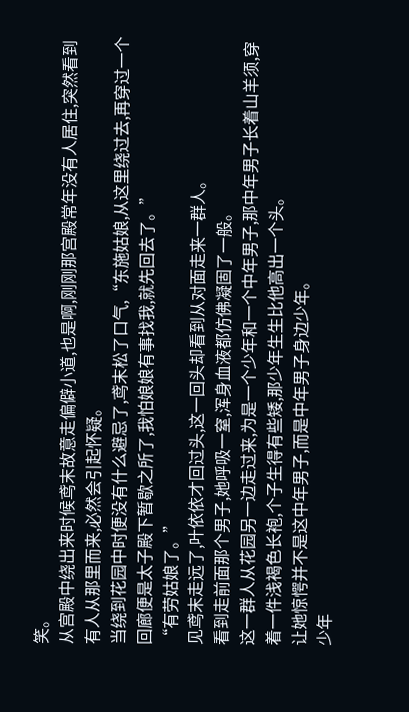笑。
从宫殿中绕出来时候鸢末故意走偏僻小道,也是啊,刚刚那宫殿常年没有人居住,突然看到有人从那里而来,必然会引起怀疑。
当绕到花园中时便没有什么避忌了,鸢末松了口气,“东施姑娘,从这里绕过去,再穿过一个回廊便是太子殿下暂歇之所了,我怕娘娘有事找我,就先回去了。”
“有劳姑娘了。”
见鸢末走远了,叶依依才回过头,这一回头却看到从对面走来一群人。
看到走前面那个男子,她呼吸一窒,浑身血液都仿佛凝固了一般。
这一群人从花园另一边走过来,为是一个少年和一个中年男子,那中年男子长着山羊须,穿着一件浅褐色长袍,个子生得有些矮,那少年生生比他高出一个头。
让她惊愕并不是这中年男子,而是中年男子身边少年。
少年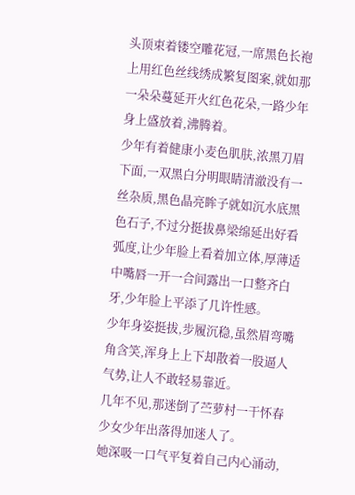头顶束着镂空雕花冠,一席黑色长袍上用红色丝线绣成繁复图案,就如那一朵朵蔓延开火红色花朵,一路少年身上盛放着,沸腾着。
少年有着健康小麦色肌肤,浓黑刀眉下面,一双黑白分明眼睛清澈没有一丝杂质,黑色晶亮眸子就如沉水底黑色石子,不过分挺拔鼻梁绵延出好看弧度,让少年脸上看着加立体,厚薄适中嘴唇一开一合间露出一口整齐白牙,少年脸上平添了几许性感。
少年身姿挺拔,步履沉稳,虽然眉弯嘴角含笑,浑身上上下却散着一股逼人气势,让人不敢轻易靠近。
几年不见,那迷倒了苎萝村一干怀春少女少年出落得加迷人了。
她深吸一口气平复着自己内心涌动,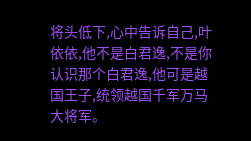将头低下,心中告诉自己,叶依依,他不是白君逸,不是你认识那个白君逸,他可是越国王子,统领越国千军万马大将军。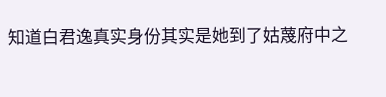知道白君逸真实身份其实是她到了姑蔑府中之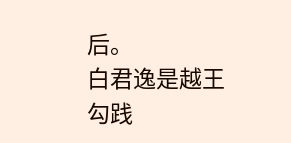后。
白君逸是越王勾践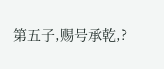第五子,赐号承乾,?